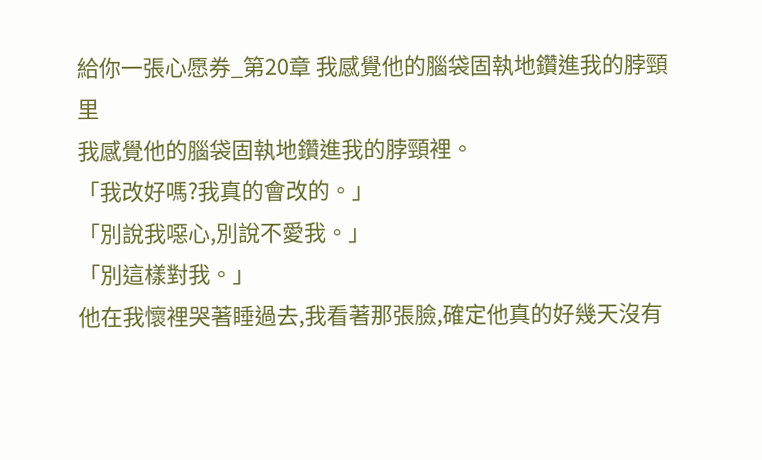給你一張心愿券_第20章 我感覺他的腦袋固執地鑽進我的脖頸里
我感覺他的腦袋固執地鑽進我的脖頸裡。
「我改好嗎?我真的會改的。」
「別說我噁心,別說不愛我。」
「別這樣對我。」
他在我懷裡哭著睡過去,我看著那張臉,確定他真的好幾天沒有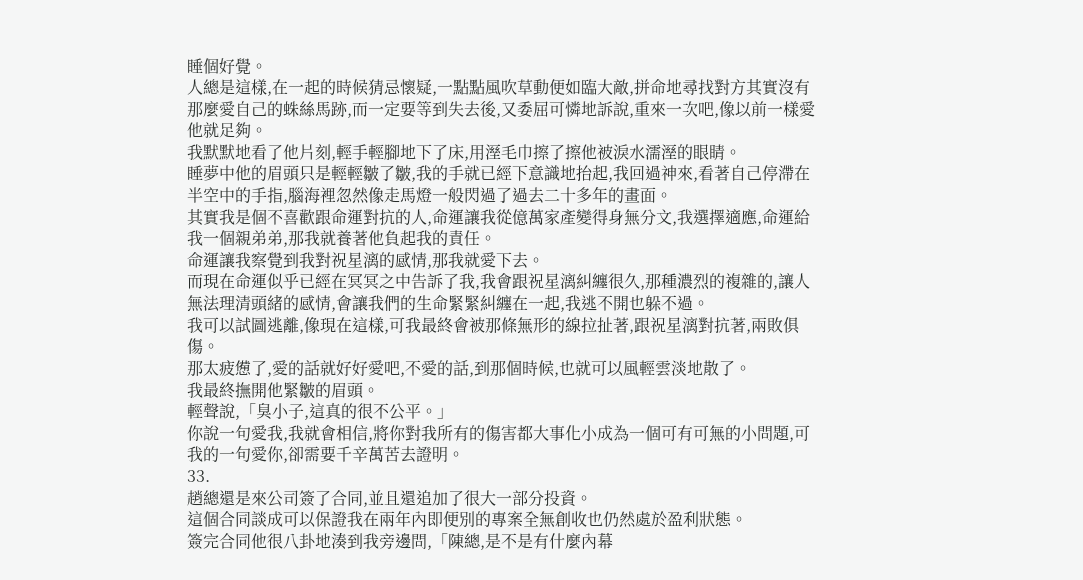睡個好覺。
人總是這樣,在一起的時候猜忌懷疑,一點點風吹草動便如臨大敵,拼命地尋找對方其實沒有那麼愛自己的蛛絲馬跡,而一定要等到失去後,又委屈可憐地訴說,重來一次吧,像以前一樣愛他就足夠。
我默默地看了他片刻,輕手輕腳地下了床,用溼毛巾擦了擦他被淚水濡溼的眼睛。
睡夢中他的眉頭只是輕輕皺了皺,我的手就已經下意識地抬起,我回過神來,看著自己停滯在半空中的手指,腦海裡忽然像走馬燈一般閃過了過去二十多年的畫面。
其實我是個不喜歡跟命運對抗的人,命運讓我從億萬家產變得身無分文,我選擇適應,命運給我一個親弟弟,那我就養著他負起我的責任。
命運讓我察覺到我對祝星漓的感情,那我就愛下去。
而現在命運似乎已經在冥冥之中告訴了我,我會跟祝星漓糾纏很久,那種濃烈的複雜的,讓人無法理清頭緒的感情,會讓我們的生命緊緊糾纏在一起,我逃不開也躲不過。
我可以試圖逃離,像現在這樣,可我最終會被那條無形的線拉扯著,跟祝星漓對抗著,兩敗俱傷。
那太疲憊了,愛的話就好好愛吧,不愛的話,到那個時候,也就可以風輕雲淡地散了。
我最終撫開他緊皺的眉頭。
輕聲說,「臭小子,這真的很不公平。」
你說一句愛我,我就會相信,將你對我所有的傷害都大事化小成為一個可有可無的小問題,可我的一句愛你,卻需要千辛萬苦去證明。
33.
趙總還是來公司簽了合同,並且還追加了很大一部分投資。
這個合同談成可以保證我在兩年內即便別的專案全無創收也仍然處於盈利狀態。
簽完合同他很八卦地湊到我旁邊問,「陳總,是不是有什麼內幕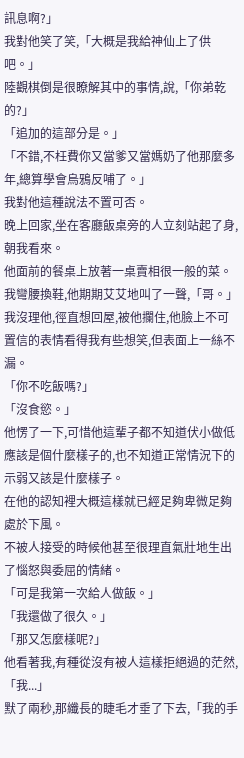訊息啊?」
我對他笑了笑,「大概是我給神仙上了供吧。」
陸觀棋倒是很瞭解其中的事情,說,「你弟乾的?」
「追加的這部分是。」
「不錯,不枉費你又當爹又當媽奶了他那麼多年,總算學會烏鴉反哺了。」
我對他這種說法不置可否。
晚上回家,坐在客廳飯桌旁的人立刻站起了身,朝我看來。
他面前的餐桌上放著一桌賣相很一般的菜。
我彎腰換鞋,他期期艾艾地叫了一聲,「哥。」
我沒理他,徑直想回屋,被他攔住,他臉上不可置信的表情看得我有些想笑,但表面上一絲不漏。
「你不吃飯嗎?」
「沒食慾。」
他愣了一下,可惜他這輩子都不知道伏小做低應該是個什麼樣子的,也不知道正常情況下的示弱又該是什麼樣子。
在他的認知裡大概這樣就已經足夠卑微足夠處於下風。
不被人接受的時候他甚至很理直氣壯地生出了惱怒與委屈的情緒。
「可是我第一次給人做飯。」
「我還做了很久。」
「那又怎麼樣呢?」
他看著我,有種從沒有被人這樣拒絕過的茫然,「我...」
默了兩秒,那纖長的睫毛才垂了下去,「我的手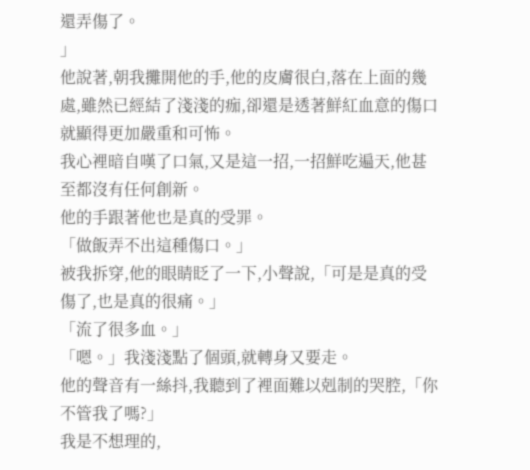還弄傷了。
」
他說著,朝我攤開他的手,他的皮膚很白,落在上面的幾處,雖然已經結了淺淺的痂,卻還是透著鮮紅血意的傷口就顯得更加嚴重和可怖。
我心裡暗自嘆了口氣,又是這一招,一招鮮吃遍天,他甚至都沒有任何創新。
他的手跟著他也是真的受罪。
「做飯弄不出這種傷口。」
被我拆穿,他的眼睛眨了一下,小聲說,「可是是真的受傷了,也是真的很痛。」
「流了很多血。」
「嗯。」我淺淺點了個頭,就轉身又要走。
他的聲音有一絲抖,我聽到了裡面難以剋制的哭腔,「你不管我了嗎?」
我是不想理的,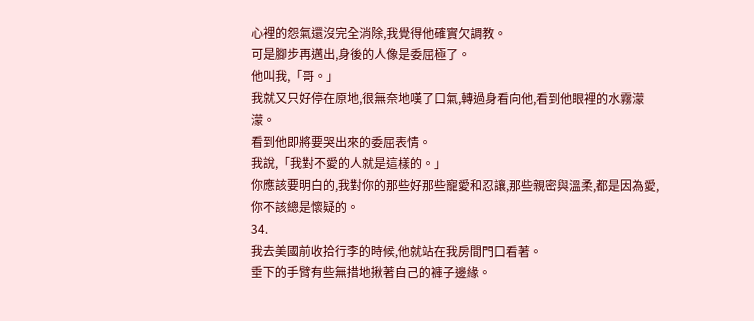心裡的怨氣還沒完全消除,我覺得他確實欠調教。
可是腳步再邁出,身後的人像是委屈極了。
他叫我,「哥。」
我就又只好停在原地,很無奈地嘆了口氣,轉過身看向他,看到他眼裡的水霧濛濛。
看到他即將要哭出來的委屈表情。
我說,「我對不愛的人就是這樣的。」
你應該要明白的,我對你的那些好那些寵愛和忍讓,那些親密與溫柔,都是因為愛,你不該總是懷疑的。
34.
我去美國前收拾行李的時候,他就站在我房間門口看著。
垂下的手臂有些無措地揪著自己的褲子邊緣。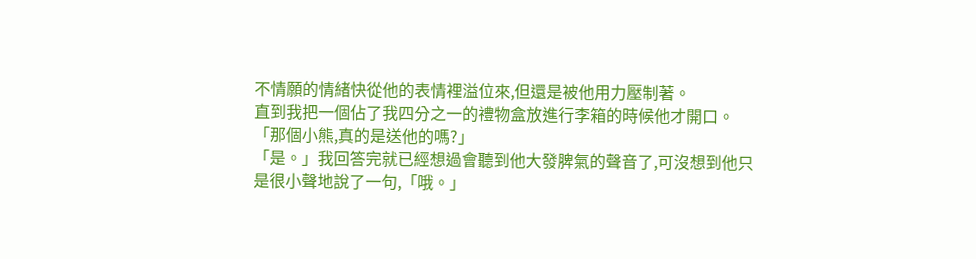不情願的情緒快從他的表情裡溢位來,但還是被他用力壓制著。
直到我把一個佔了我四分之一的禮物盒放進行李箱的時候他才開口。
「那個小熊,真的是送他的嗎?」
「是。」我回答完就已經想過會聽到他大發脾氣的聲音了,可沒想到他只是很小聲地說了一句,「哦。」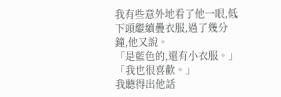我有些意外地看了他一眼,低下頭繼續疊衣服,過了幾分鐘,他又說。
「是藍色的,還有小衣服。」
「我也很喜歡。」
我聽得出他話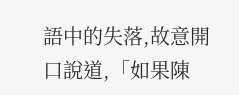語中的失落,故意開口說道,「如果陳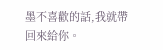墨不喜歡的話,我就帶回來給你。